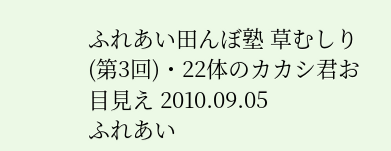ふれあい田んぼ塾 草むしり(第3回)・22体のカカシ君お目見え 2010.09.05
ふれあい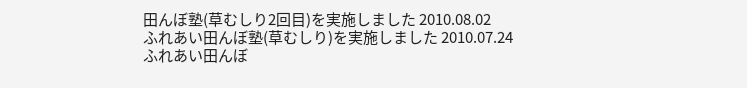田んぼ塾(草むしり2回目)を実施しました 2010.08.02
ふれあい田んぼ塾(草むしり)を実施しました 2010.07.24
ふれあい田んぼ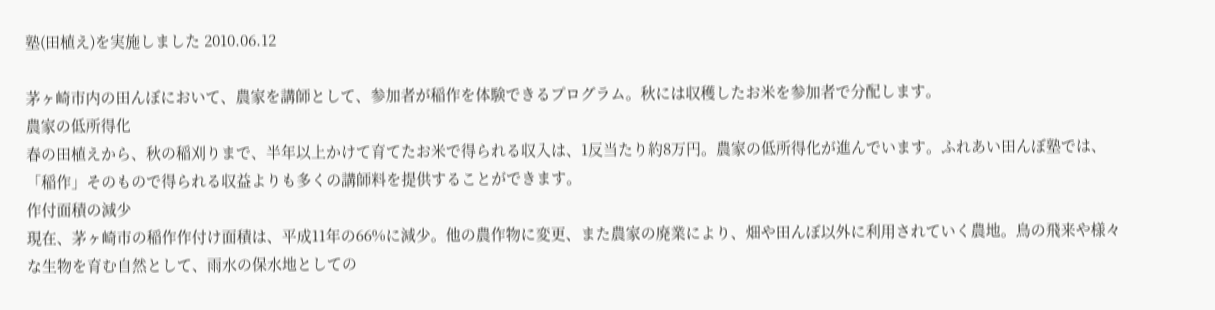塾(田植え)を実施しました 2010.06.12

茅ヶ崎市内の田んぼにおいて、農家を講師として、参加者が稲作を体験できるプログラム。秋には収穫したお米を参加者で分配します。
農家の低所得化
春の田植えから、秋の稲刈りまで、半年以上かけて育てたお米で得られる収入は、1反当たり約8万円。農家の低所得化が進んでいます。ふれあい田んぼ塾では、「稲作」そのもので得られる収益よりも多くの講師料を提供することができます。
作付面積の減少
現在、茅ヶ崎市の稲作作付け面積は、平成11年の66%に減少。他の農作物に変更、また農家の廃業により、畑や田んぼ以外に利用されていく農地。鳥の飛来や様々な生物を育む自然として、雨水の保水地としての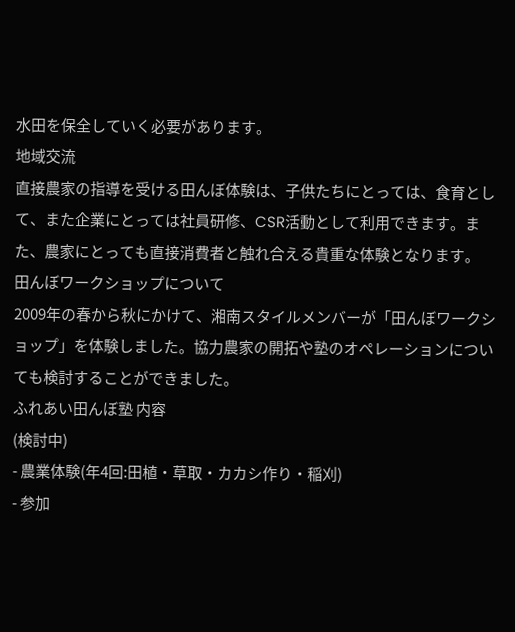水田を保全していく必要があります。
地域交流
直接農家の指導を受ける田んぼ体験は、子供たちにとっては、食育として、また企業にとっては社員研修、CSR活動として利用できます。また、農家にとっても直接消費者と触れ合える貴重な体験となります。
田んぼワークショップについて
2009年の春から秋にかけて、湘南スタイルメンバーが「田んぼワークショップ」を体験しました。協力農家の開拓や塾のオペレーションについても検討することができました。
ふれあい田んぼ塾 内容
(検討中)
- 農業体験(年4回:田植・草取・カカシ作り・稲刈)
- 参加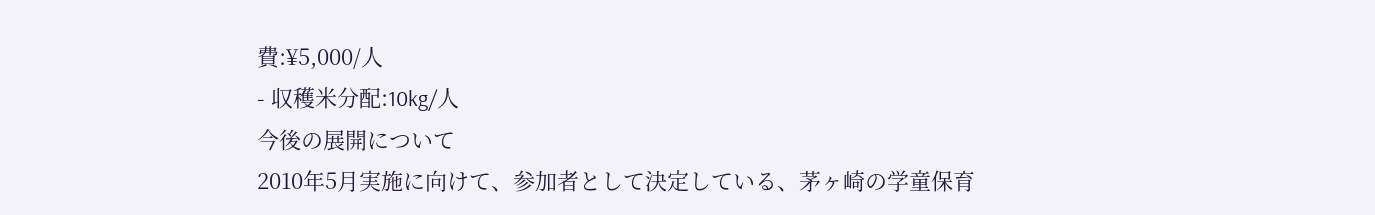費:¥5,000/人
- 収穫米分配:10kg/人
今後の展開について
2010年5月実施に向けて、参加者として決定している、茅ヶ崎の学童保育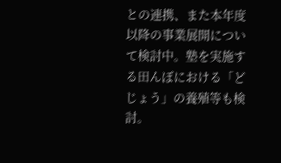との連携、また本年度以降の事業展開について検討中。塾を実施する田んぼにおける「どじょう」の養殖等も検討。